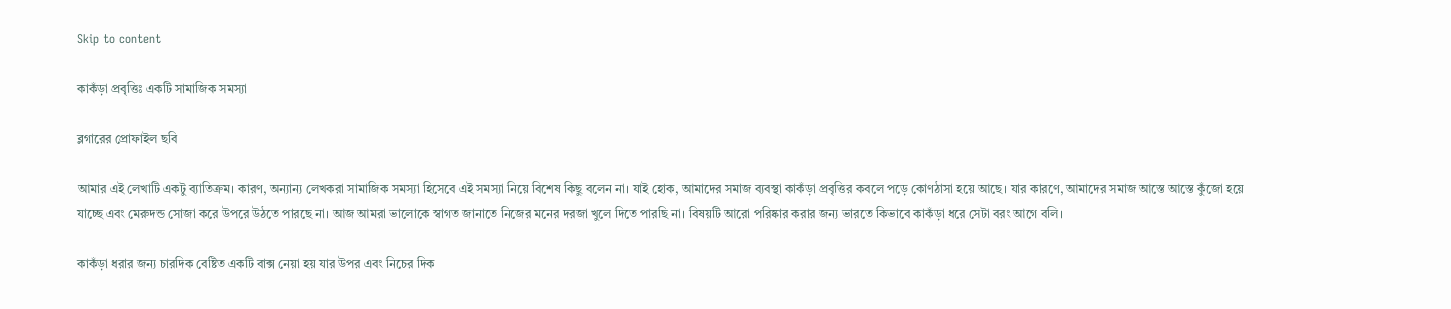Skip to content

কাকঁড়া প্রবৃত্তিঃ একটি সামাজিক সমস্যা

ব্লগারের প্রোফাইল ছবি

আমার এই লেখাটি একটু ব্যাতিক্রম। কারণ, অন্যান্য লেখকরা সামাজিক সমস্যা হিসেবে এই সমস্যা নিয়ে বিশেষ কিছু বলেন না। যাই হোক, আমাদের সমাজ ব্যবস্থা কাকঁড়া প্রবৃত্তির কবলে পড়ে কোণঠাসা হয়ে আছে। যার কারণে, আমাদের সমাজ আস্তে আস্তে কুঁজো হয়ে যাচ্ছে এবং মেরুদন্ড সোজা করে উপরে উঠতে পারছে না। আজ আমরা ভালোকে স্বাগত জানাতে নিজের মনের দরজা খুলে দিতে পারছি না। বিষয়টি আরো পরিষ্কার করার জন্য ভারতে কিভাবে কাকঁড়া ধরে সেটা বরং আগে বলি।

কাকঁড়া ধরার জন্য চারদিক বেষ্টিত একটি বাক্স নেয়া হয় যার উপর এবং নিচের দিক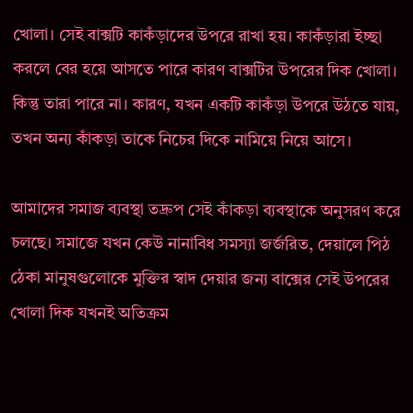খোলা। সেই বাক্সটি কাকঁড়াদের উপরে রাখা হয়। কাকঁড়ারা ইচ্ছা করলে বের হয়ে আসতে পারে কারণ বাক্সটির উপরের দিক খোলা। কিন্তু তারা পারে না। কারণ, যখন একটি কাকঁড়া উপরে উঠতে যায়, তখন অন্য কাঁকড়া তাকে নিচের দিকে নামিয়ে নিয়ে আসে।

আমাদের সমাজ ব্যবস্থা তদ্রুপ সেই কাঁকড়া ব্যবস্থাকে অনুসরণ করে চলছে। সমাজে যখন কেউ নানাবিধ সমস্যা জর্জরিত, দেয়ালে পিঠ ঠেকা মানুষগুলোকে মুক্তির স্বাদ দেয়ার জন্য বাক্সের সেই উপরের খোলা দিক যখনই অতিক্রম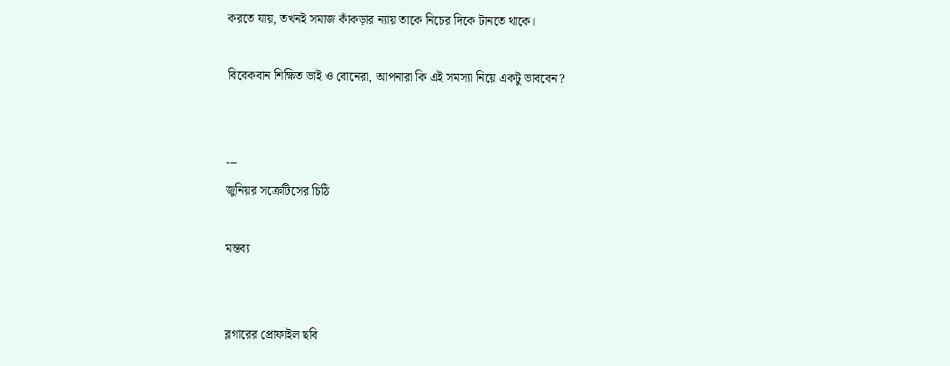করতে যায়, তখনই সমাজ কাঁকড়ার ন্যায় তাকে নিচের দিকে টানতে থাকে।

বিবেকবান শিক্ষিত ভাই ও বোনেরা, আপনারা কি এই সমস্যা নিয়ে একটু ভাববেন?


---
জুনিয়র সক্রেটিসের চিঠি

মন্তব্য


ব্লগারের প্রোফাইল ছবি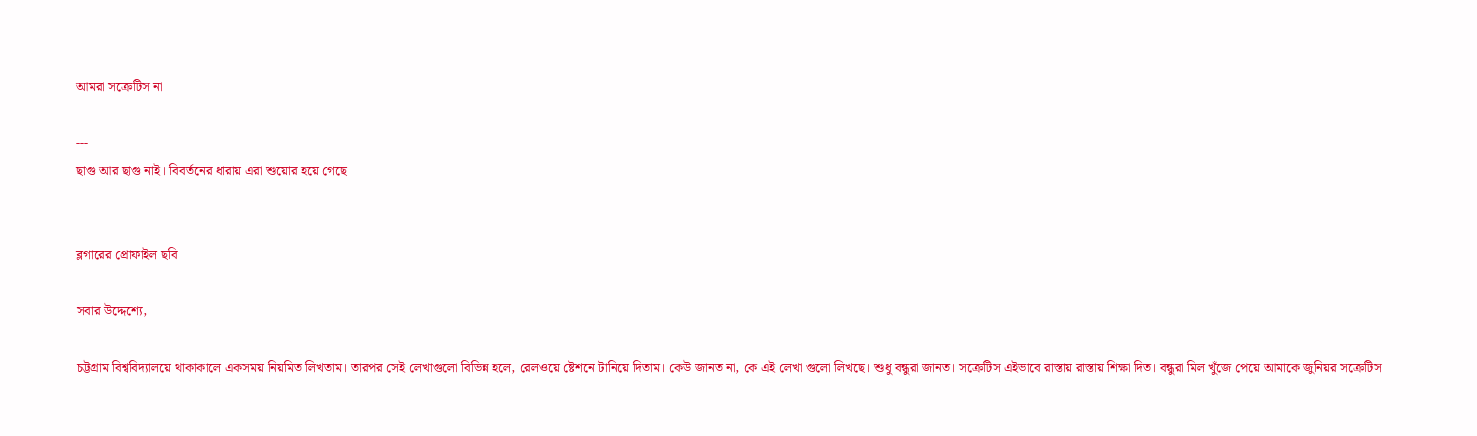আমরা সক্রেটিস না

---
ছাগু আর ছাগু নাই। বিবর্তনের ধারায় এরা শুয়োর হয়ে গেছে


ব্লগারের প্রোফাইল ছবি

সবার উদ্দেশ্যে,

চট্টগ্রাম বিশ্ববিদ্যালয়ে থাকাকালে একসময় নিয়মিত লিখতাম। তারপর সেই লেখাগুলো বিভিন্ন হলে, রেলওয়ে ষ্টেশনে টানিয়ে দিতাম। কেউ জানত না, কে এই লেখা গুলো লিখছে। শুধু বন্ধুরা জানত। সক্রেটিস এইভাবে রাস্তায় রাস্তায় শিক্ষা দিত। বন্ধুরা মিল খুঁজে পেয়ে আমাকে জুনিয়র সক্রেটিস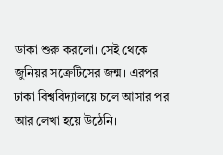ডাকা শুরু করলো। সেই থেকে জুনিয়র সক্রেটিসের জন্ম। এরপর ঢাকা বিশ্ববিদ্যালয়ে চলে আসার পর আর লেখা হয়ে উঠেনি।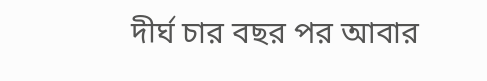দীর্ঘ চার বছর পর আবার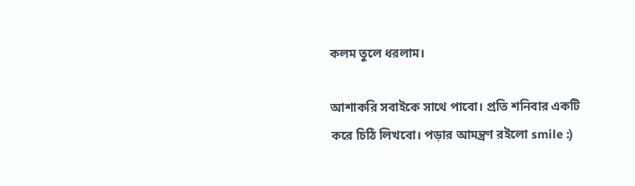কলম তুলে ধরলাম।

আশাকরি সবাইকে সাথে পাবো। প্রতি শনিবার একটি করে চিঠি লিখবো। পড়ার আমন্ত্রণ রইলো smile :)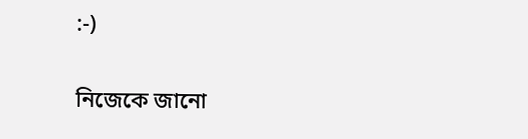:-)

নিজেকে জানো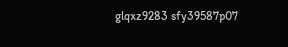glqxz9283 sfy39587p07